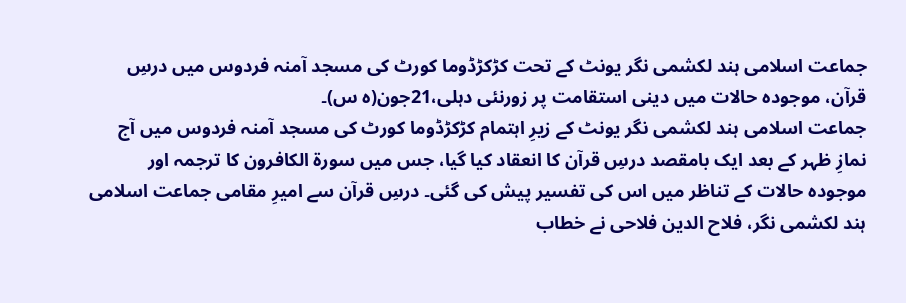جماعت اسلامی ہند لکشمی نگر یونٹ کے تحت کڑکڑڈوما کورٹ کی مسجد آمنہ فردوس میں درسِ قرآن، موجودہ حالات میں دینی استقامت پر زورنئی دہلی،21جون(ہ س)۔
جماعت اسلامی ہند لکشمی نگر یونٹ کے زیرِ اہتمام کڑکڑڈوما کورٹ کی مسجد آمنہ فردوس میں آج نمازِ ظہر کے بعد ایک بامقصد درسِ قرآن کا انعقاد کیا گیا، جس میں سورة الکافرون کا ترجمہ اور موجودہ حالات کے تناظر میں اس کی تفسیر پیش کی گئی۔ درسِ قرآن سے امیرِ مقامی جماعت اسلامی ہند لکشمی نگر، فلاح الدین فلاحی نے خطاب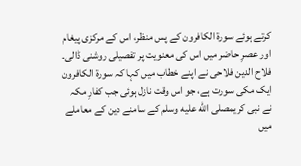کرتے ہوئے سورة الکافرون کے پس منظر، اس کے مرکزی پیغام اور عصرِ حاضر میں اس کی معنویت پر تفصیلی روشنی ڈالی۔
فلاح الدین فلاحی نے اپنے خطاب میں کہا کہ سورة الکافرون ایک مکی سورت ہے، جو اس وقت نازل ہوئی جب کفارِ مکہ نے نبی کریمصلى الله عليه وسلم کے سامنے دین کے معاملے میں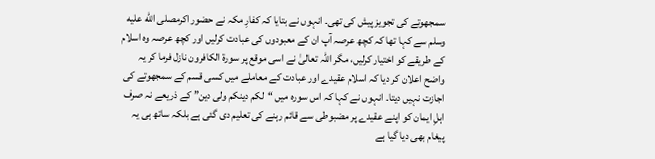سمجھوتے کی تجویز پیش کی تھی۔ انہوں نے بتایا کہ کفارِ مکہ نے حضور اکرمصلى الله عليه وسلم سے کہا تھا کہ کچھ عرصہ آپ ان کے معبودوں کی عبادت کرلیں اور کچھ عرصہ وہ اسلام کے طریقے کو اختیار کرلیں، مگر اللہ تعالیٰ نے اسی موقع پر سورة الکافرون نازل فرما کر یہ واضح اعلان کر دیا کہ اسلام عقیدے اور عبادت کے معاملے میں کسی قسم کے سمجھوتے کی اجازت نہیں دیتا۔ انہوں نے کہا کہ اس سورہ میں “لکم دینکم ولی دین” کے ذریعے نہ صرف اہلِ ایمان کو اپنے عقیدے پر مضبوطی سے قائم رہنے کی تعلیم دی گئی ہے بلکہ ساتھ ہی یہ پیغام بھی دیا گیا ہے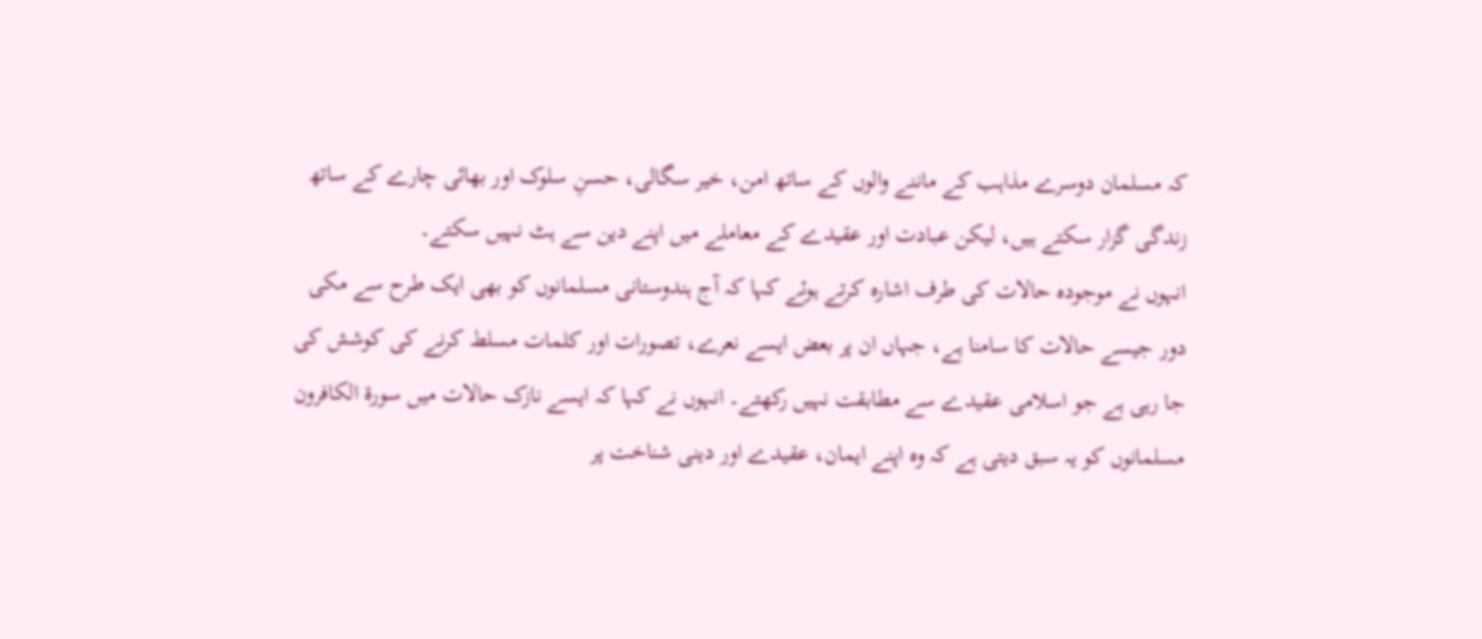کہ مسلمان دوسرے مذاہب کے ماننے والوں کے ساتھ امن، خیر سگالی، حسنِ سلوک اور بھائی چارے کے ساتھ زندگی گزار سکتے ہیں، لیکن عبادت اور عقیدے کے معاملے میں اپنے دین سے ہٹ نہیں سکتے۔
انہوں نے موجودہ حالات کی طرف اشارہ کرتے ہوئے کہا کہ آج ہندوستانی مسلمانوں کو بھی ایک طرح سے مکی دور جیسے حالات کا سامنا ہے، جہاں ان پر بعض ایسے نعرے، تصورات اور کلمات مسلط کرنے کی کوشش کی جا رہی ہے جو اسلامی عقیدے سے مطابقت نہیں رکھتے۔ انہوں نے کہا کہ ایسے نازک حالات میں سورة الکافرون مسلمانوں کو یہ سبق دیتی ہے کہ وہ اپنے ایمان، عقیدے اور دینی شناخت پر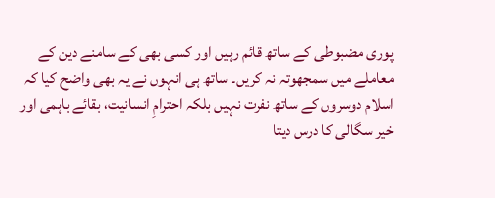پوری مضبوطی کے ساتھ قائم رہیں اور کسی بھی کے سامنے دین کے معاملے میں سمجھوتہ نہ کریں۔ ساتھ ہی انہوں نے یہ بھی واضح کیا کہ اسلام دوسروں کے ساتھ نفرت نہیں بلکہ احترامِ انسانیت، بقائے باہمی اور خیر سگالی کا درس دیتا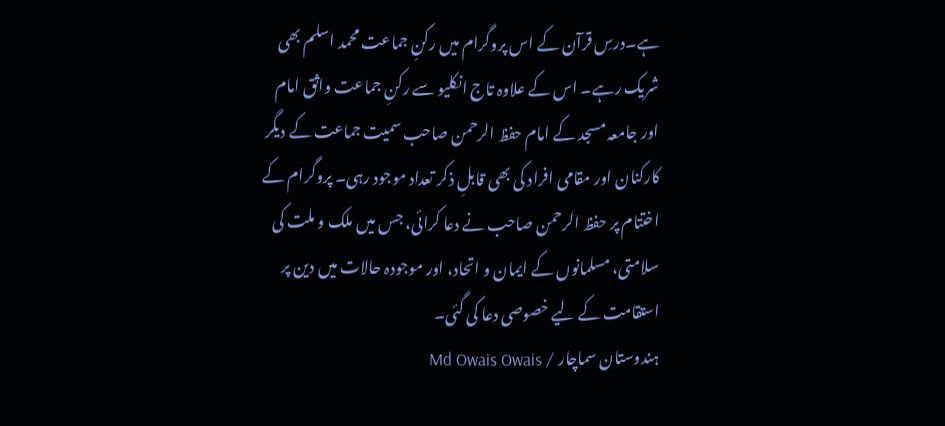ہے۔درسِ قرآن کے اس پروگرام میں رکنِ جماعت محمد اسلم بھی شریک رہے۔ اس کے علاوہ تاج انکلیو سے رکنِ جماعت واثق امام اور جامعہ مسجد کے امام حفظ الرحمن صاحب سمیت جماعت کے دیگر کارکنان اور مقامی افراد کی بھی قابلِ ذکر تعداد موجود رہی۔ پروگرام کے اختتام پر حفظ الرحمن صاحب نے دعا کرائی، جس میں ملک و ملت کی سلامتی، مسلمانوں کے ایمان و اتحاد، اور موجودہ حالات میں دین پر استقامت کے لیے خصوصی دعا کی گئی۔
ہندوستان سماچار / Md Owais Owais